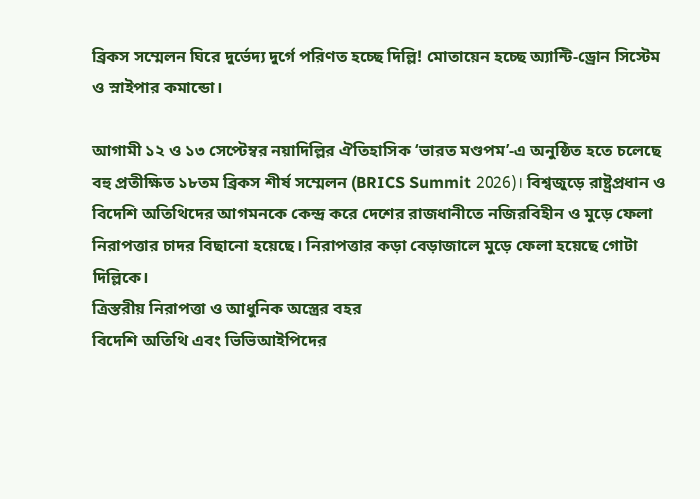ব্রিকস সম্মেলন ঘিরে দুর্ভেদ্য দুর্গে পরিণত হচ্ছে দিল্লি! মোতায়েন হচ্ছে অ্যান্টি-ড্রোন সিস্টেম ও স্নাইপার কমান্ডো।

আগামী ১২ ও ১৩ সেপ্টেম্বর নয়াদিল্লির ঐতিহাসিক ‘ভারত মণ্ডপম’-এ অনুষ্ঠিত হতে চলেছে বহু প্রতীক্ষিত ১৮তম ব্রিকস শীর্ষ সম্মেলন (BRICS Summit 2026)। বিশ্বজুড়ে রাষ্ট্রপ্রধান ও বিদেশি অতিথিদের আগমনকে কেন্দ্র করে দেশের রাজধানীতে নজিরবিহীন ও মুড়ে ফেলা নিরাপত্তার চাদর বিছানো হয়েছে। নিরাপত্তার কড়া বেড়াজালে মুড়ে ফেলা হয়েছে গোটা দিল্লিকে।
ত্রিস্তরীয় নিরাপত্তা ও আধুনিক অস্ত্রের বহর
বিদেশি অতিথি এবং ভিভিআইপিদের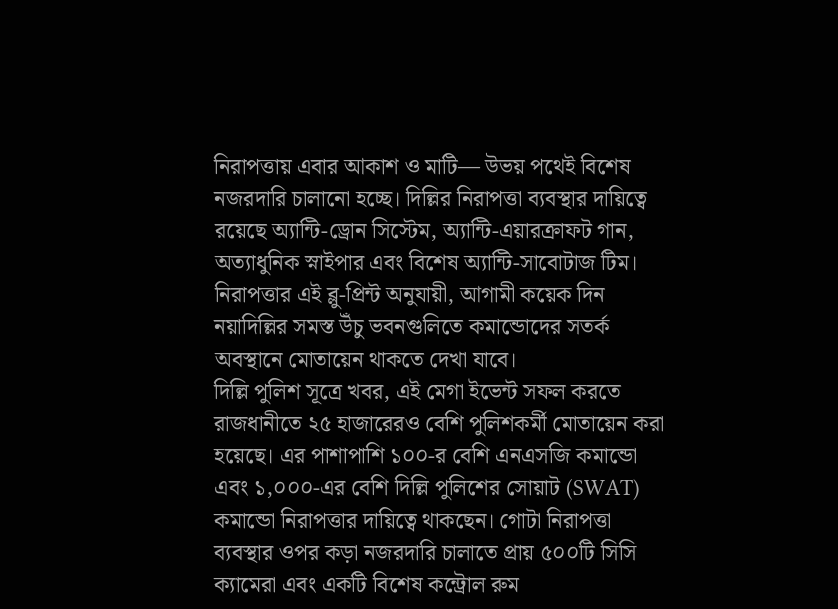নিরাপত্তায় এবার আকাশ ও মাটি— উভয় পথেই বিশেষ নজরদারি চালানো হচ্ছে। দিল্লির নিরাপত্তা ব্যবস্থার দায়িত্বে রয়েছে অ্যান্টি-ড্রোন সিস্টেম, অ্যান্টি-এয়ারক্রাফট গান, অত্যাধুনিক স্নাইপার এবং বিশেষ অ্যান্টি-সাবোটাজ টিম। নিরাপত্তার এই ব্লু-প্রিন্ট অনুযায়ী, আগামী কয়েক দিন নয়াদিল্লির সমস্ত উঁচু ভবনগুলিতে কমান্ডোদের সতর্ক অবস্থানে মোতায়েন থাকতে দেখা যাবে।
দিল্লি পুলিশ সূত্রে খবর, এই মেগা ইভেন্ট সফল করতে রাজধানীতে ২৫ হাজারেরও বেশি পুলিশকর্মী মোতায়েন করা হয়েছে। এর পাশাপাশি ১০০-র বেশি এনএসজি কমান্ডো এবং ১,০০০-এর বেশি দিল্লি পুলিশের সোয়াট (SWAT) কমান্ডো নিরাপত্তার দায়িত্বে থাকছেন। গোটা নিরাপত্তা ব্যবস্থার ওপর কড়া নজরদারি চালাতে প্রায় ৫০০টি সিসি ক্যামেরা এবং একটি বিশেষ কন্ট্রোল রুম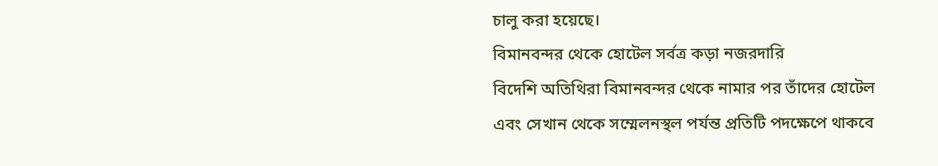চালু করা হয়েছে।
বিমানবন্দর থেকে হোটেল সর্বত্র কড়া নজরদারি
বিদেশি অতিথিরা বিমানবন্দর থেকে নামার পর তাঁদের হোটেল এবং সেখান থেকে সম্মেলনস্থল পর্যন্ত প্রতিটি পদক্ষেপে থাকবে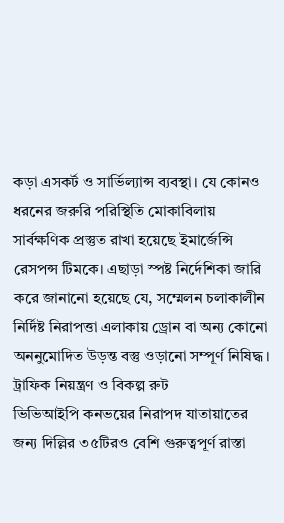কড়া এসকর্ট ও সার্ভিল্যান্স ব্যবস্থা। যে কোনও ধরনের জরুরি পরিস্থিতি মোকাবিলায় সার্বক্ষণিক প্রস্তুত রাখা হয়েছে ইমার্জেন্সি রেসপন্স টিমকে। এছাড়া স্পষ্ট নির্দেশিকা জারি করে জানানো হয়েছে যে, সম্মেলন চলাকালীন নির্দিষ্ট নিরাপত্তা এলাকায় ড্রোন বা অন্য কোনো অননুমোদিত উড়ন্ত বস্তু ওড়ানো সম্পূর্ণ নিষিদ্ধ।
ট্রাফিক নিয়ন্ত্রণ ও বিকল্প রুট
ভিভিআইপি কনভয়ের নিরাপদ যাতায়াতের জন্য দিল্লির ৩৫টিরও বেশি গুরুত্বপূর্ণ রাস্তা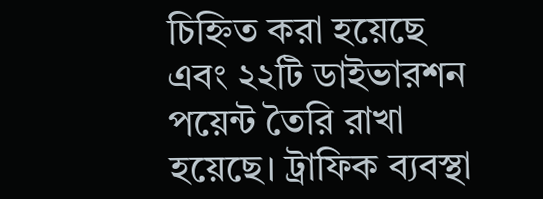চিহ্নিত করা হয়েছে এবং ২২টি ডাইভারশন পয়েন্ট তৈরি রাখা হয়েছে। ট্রাফিক ব্যবস্থা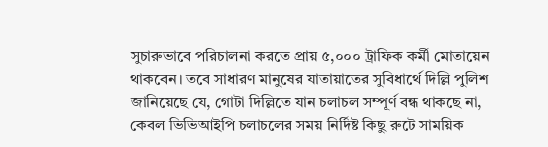সুচারুভাবে পরিচালনা করতে প্রায় ৫,০০০ ট্রাফিক কর্মী মোতায়েন থাকবেন। তবে সাধারণ মানুষের যাতায়াতের সুবিধার্থে দিল্লি পুলিশ জানিয়েছে যে, গোটা দিল্লিতে যান চলাচল সম্পূর্ণ বন্ধ থাকছে না, কেবল ভিভিআইপি চলাচলের সময় নির্দিষ্ট কিছু রুটে সাময়িক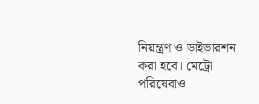নিয়ন্ত্রণ ও ডাইভারশন করা হবে। মেট্রো পরিষেবাও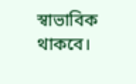স্বাভাবিক থাকবে।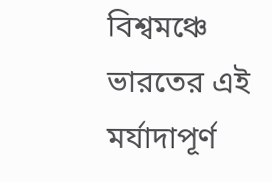বিশ্বমঞ্চে ভারতের এই মর্যাদাপূর্ণ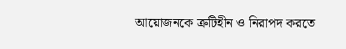আয়োজনকে ত্রুটিহীন ও নিরাপদ করতে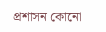প্রশাসন কোনো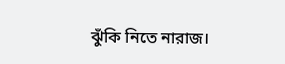ঝুঁকি নিতে নারাজ।